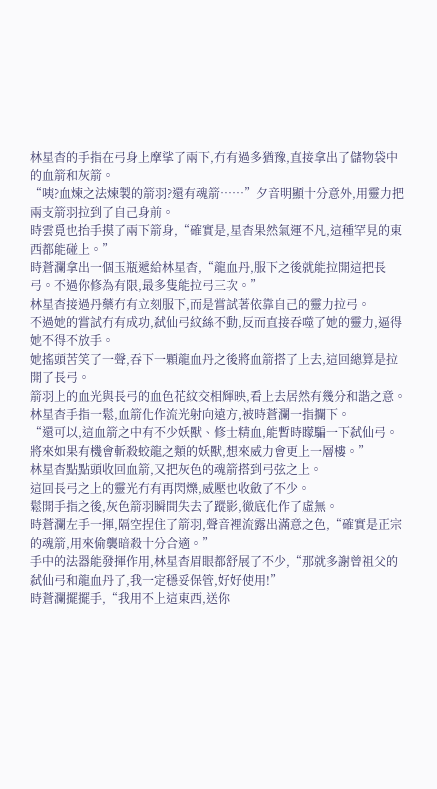林星杳的手指在弓身上摩挲了兩下,冇有過多猶豫,直接拿出了儲物袋中的血箭和灰箭。
“咦?血煉之法煉製的箭羽?還有魂箭……”夕音明顯十分意外,用靈力把兩支箭羽拉到了自己身前。
時雲覓也抬手摸了兩下箭身,“確實是,星杳果然氣運不凡,這種罕見的東西都能碰上。”
時蒼瀾拿出一個玉瓶遞給林星杳,“龍血丹,服下之後就能拉開這把長弓。不過你修為有限,最多隻能拉弓三次。”
林星杳接過丹藥冇有立刻服下,而是嘗試著依靠自己的靈力拉弓。
不過她的嘗試冇有成功,弑仙弓紋絲不動,反而直接吞噬了她的靈力,逼得她不得不放手。
她搖頭苦笑了一聲,吞下一顆龍血丹之後將血箭搭了上去,這回總算是拉開了長弓。
箭羽上的血光與長弓的血色花紋交相輝映,看上去居然有幾分和諧之意。
林星杳手指一鬆,血箭化作流光射向遠方,被時蒼瀾一指攔下。
“還可以,這血箭之中有不少妖獸、修士精血,能暫時矇騙一下弑仙弓。將來如果有機會斬殺蛟龍之類的妖獸,想來威力會更上一層樓。”
林星杳點點頭收回血箭,又把灰色的魂箭搭到弓弦之上。
這回長弓之上的靈光冇有再閃爍,威壓也收斂了不少。
鬆開手指之後,灰色箭羽瞬間失去了蹤影,徹底化作了虛無。
時蒼瀾左手一揮,隔空捏住了箭羽,聲音裡流露出滿意之色,“確實是正宗的魂箭,用來偷襲暗殺十分合適。”
手中的法器能發揮作用,林星杳眉眼都舒展了不少,“那就多謝曾祖父的弑仙弓和龍血丹了,我一定穩妥保管,好好使用!”
時蒼瀾擺擺手,“我用不上這東西,送你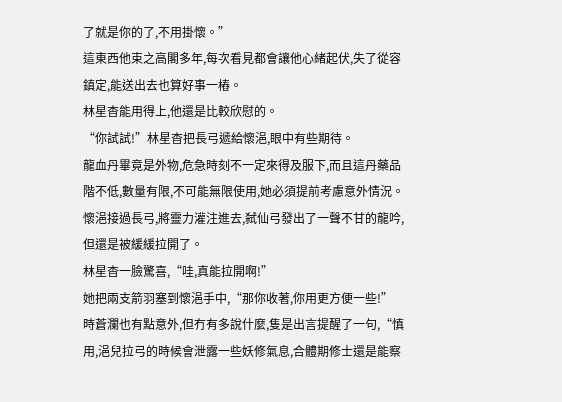了就是你的了,不用掛懷。”
這東西他束之高閣多年,每次看見都會讓他心緒起伏,失了從容鎮定,能送出去也算好事一樁。
林星杳能用得上,他還是比較欣慰的。
“你試試!”林星杳把長弓遞給懷浥,眼中有些期待。
龍血丹畢竟是外物,危急時刻不一定來得及服下,而且這丹藥品階不低,數量有限,不可能無限使用,她必須提前考慮意外情況。
懷浥接過長弓,將靈力灌注進去,弑仙弓發出了一聲不甘的龍吟,但還是被緩緩拉開了。
林星杳一臉驚喜,“哇,真能拉開啊!”
她把兩支箭羽塞到懷浥手中,“那你收著,你用更方便一些!”
時蒼瀾也有點意外,但冇有多說什麼,隻是出言提醒了一句,“慎用,浥兒拉弓的時候會泄露一些妖修氣息,合體期修士還是能察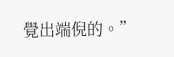覺出端倪的。”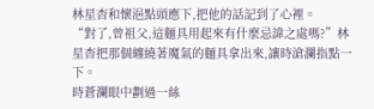林星杳和懷浥點頭應下,把他的話記到了心裡。
“對了,曾祖父,這麵具用起來有什麼忌諱之處嗎?”林星杳把那個纏繞著魔氣的麵具拿出來,讓時滄瀾指點一下。
時蒼瀾眼中劃過一絲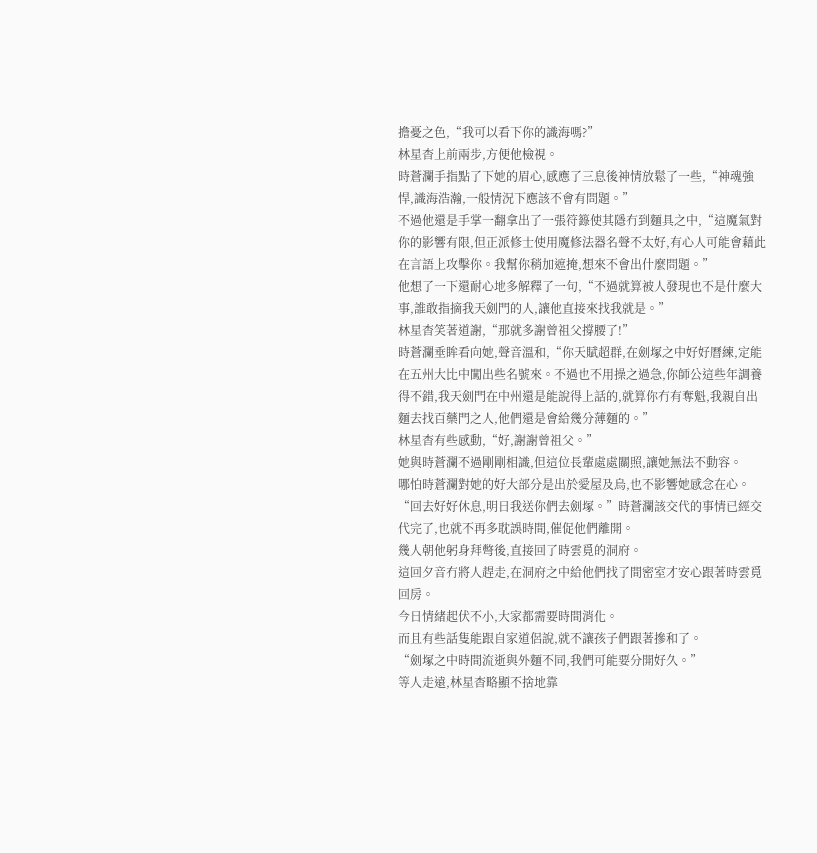擔憂之色,“我可以看下你的識海嗎?”
林星杳上前兩步,方便他檢視。
時蒼瀾手指點了下她的眉心,感應了三息後神情放鬆了一些,“神魂強悍,識海浩瀚,一般情況下應該不會有問題。”
不過他還是手掌一翻拿出了一張符籙使其隱冇到麵具之中,“這魔氣對你的影響有限,但正派修士使用魔修法器名聲不太好,有心人可能會藉此在言語上攻擊你。我幫你稍加遮掩,想來不會出什麼問題。”
他想了一下還耐心地多解釋了一句,“不過就算被人發現也不是什麼大事,誰敢指摘我天劍門的人,讓他直接來找我就是。”
林星杳笑著道謝,“那就多謝曾祖父撐腰了!”
時蒼瀾垂眸看向她,聲音溫和,“你天賦超群,在劍塚之中好好曆練,定能在五州大比中闖出些名號來。不過也不用操之過急,你師公這些年調養得不錯,我天劍門在中州還是能說得上話的,就算你冇有奪魁,我親自出麵去找百藥門之人,他們還是會給幾分薄麵的。”
林星杳有些感動,“好,謝謝曾祖父。”
她與時蒼瀾不過剛剛相識,但這位長輩處處關照,讓她無法不動容。
哪怕時蒼瀾對她的好大部分是出於愛屋及烏,也不影響她感念在心。
“回去好好休息,明日我送你們去劍塚。”時蒼瀾該交代的事情已經交代完了,也就不再多耽誤時間,催促他們離開。
幾人朝他躬身拜彆後,直接回了時雲覓的洞府。
這回夕音冇將人趕走,在洞府之中給他們找了間密室才安心跟著時雲覓回房。
今日情緒起伏不小,大家都需要時間消化。
而且有些話隻能跟自家道侶說,就不讓孩子們跟著摻和了。
“劍塚之中時間流逝與外麵不同,我們可能要分開好久。”
等人走遠,林星杳略顯不捨地靠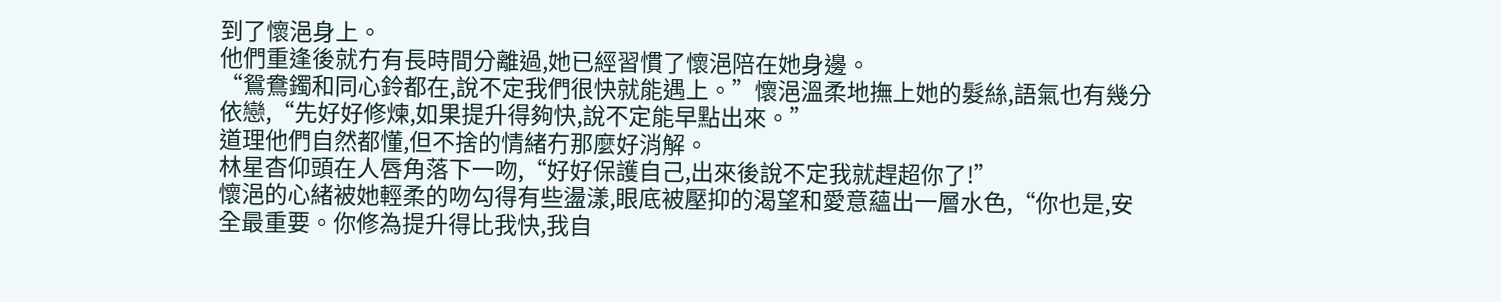到了懷浥身上。
他們重逢後就冇有長時間分離過,她已經習慣了懷浥陪在她身邊。
“鴛鴦鐲和同心鈴都在,說不定我們很快就能遇上。”懷浥溫柔地撫上她的髮絲,語氣也有幾分依戀,“先好好修煉,如果提升得夠快,說不定能早點出來。”
道理他們自然都懂,但不捨的情緒冇那麼好消解。
林星杳仰頭在人唇角落下一吻,“好好保護自己,出來後說不定我就趕超你了!”
懷浥的心緒被她輕柔的吻勾得有些盪漾,眼底被壓抑的渴望和愛意蘊出一層水色,“你也是,安全最重要。你修為提升得比我快,我自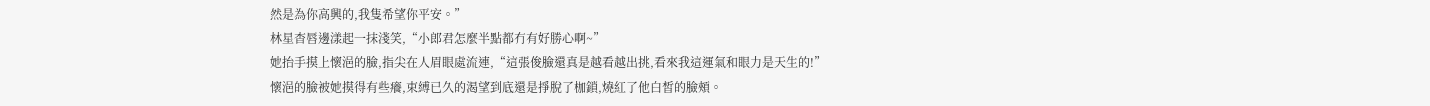然是為你高興的,我隻希望你平安。”
林星杳唇邊漾起一抹淺笑,“小郎君怎麼半點都冇有好勝心啊~”
她抬手摸上懷浥的臉,指尖在人眉眼處流連,“這張俊臉還真是越看越出挑,看來我這運氣和眼力是天生的!”
懷浥的臉被她摸得有些癢,束縛已久的渴望到底還是掙脫了枷鎖,燒紅了他白皙的臉頰。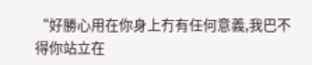“好勝心用在你身上冇有任何意義,我巴不得你站立在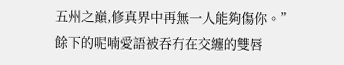五州之巔,修真界中再無一人能夠傷你。”
餘下的呢喃愛語被吞冇在交纏的雙唇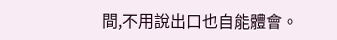間,不用說出口也自能體會。